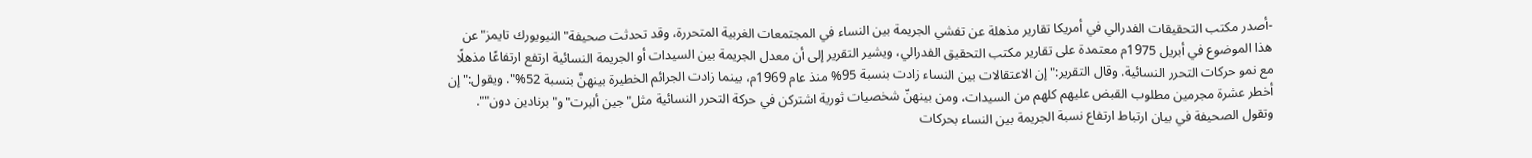-أصدر مكتب التحقيقات الفدرالي في أمريكا تقارير مذهلة عن تفشي الجريمة بين النساء في المجتمعات الغربية المتحررة، وقد تحدثت صحيفة"النيويورك تايمز"عن هذا الموضوع في أبريل 1975م معتمدة على تقارير مكتب التحقيق الفدرالي، ويشير التقرير إلى أن معدل الجريمة بين السيدات أو الجريمة النسائية ارتفع ارتفاعًا مذهلًا مع نمو حركات التحرر النسائية. وقال التقرير:"إن الاعتقالات بين النساء زادت بنسبة 95% منذ عام 1969م، بينما زادت الجرائم الخطيرة بينهنَّ بنسبة 52%". ويقول:"إن أخطر عشرة مجرمين مطلوب القبض عليهم كلهم من السيدات، ومن بينهنّ شخصيات ثورية اشتركن في حركة التحرر النسائية مثل"جين ألبرت"و"برنادين دون"".
وتقول الصحيفة في بيان ارتباط ارتفاع نسبة الجريمة بين النساء بحركات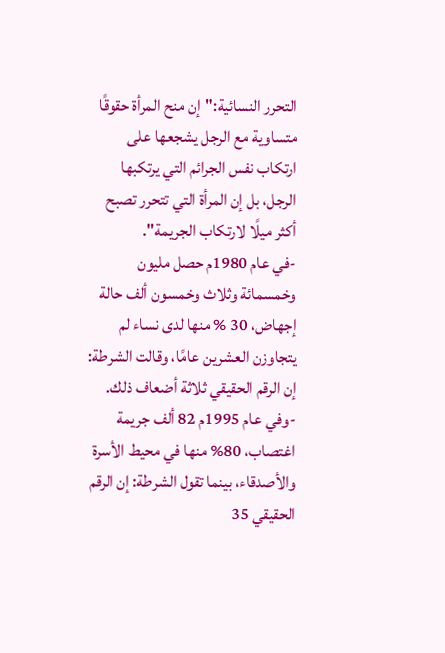التحرر النسائية:"إن منح المرأة حقوقًا متساوية مع الرجل يشجعها على ارتكاب نفس الجرائم التي يرتكبها الرجل، بل إن المرأة التي تتحرر تصبح أكثر ميلًا لارتكاب الجريمة".
-في عام 1980م حصل مليون وخمسمائة وثلاث وخمسون ألف حالة إجهاض، 30 % منها لدى نساء لم يتجاوزن العشرين عامًا، وقالت الشرطة: إن الرقم الحقيقي ثلاثة أضعاف ذلك.
-وفي عام 1995م 82 ألف جريمة اغتصاب، 80% منها في محيط الأسرة والأصدقاء، بينما تقول الشرطة: إن الرقم الحقيقي 35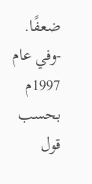ضعفًا.
-وفي عام 1997م بحسب قول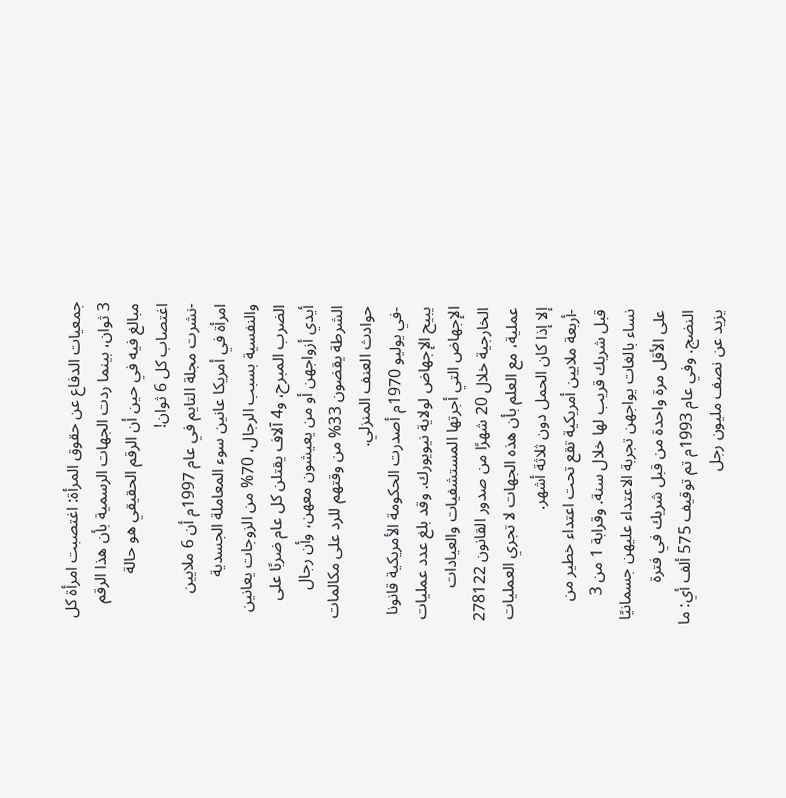جمعيات الدفاع عن حقوق المرأة: اغتصبت امرأة كل 3 ثوان، بينما ردت الجهات الرسمية بأن هذا الرقم مبالغ فيه في حين أن الرقم الحقيقي هو حالة اغتصاب كل 6 ثوان!
-نشرت مجلة التايم في عام 1997م أن 6 ملايين امرأة في أمريكا عانين سوء المعاملة الجسدية والنفسية بسبب الرجال، 70% من الزوجات يعانين الضرب المبرح، و4 آلاف يقتلن كل عام ضربًا على أيدي أزواجهن أو من يعيشون معهن، وأن رجال الشرطة يقضون 33% من وقتهم للرد على مكالمات حوادث العنف المنزلي.
-في يوليو 1970م أصدرت الحكومة الأمريكية قانونا يبيح الإجهاض لولاية نيويورك. وقد بلغ عدد عمليات الإجهاض التي أجرتها المستشفيات والعيادات الخارجية خلال 20 شهرًا من صدور القانون 278122 عملية، مع العلم بأن هذه الجهات لا تجري العمليات إلا إذا كان الحمل دون ثلاثة أشهر.
-أربعة ملايين أمريكية تقع تحت اعتداء خطير من قبل شريك قريب لها خلال سنة. وقرابة 1 من 3 نساء بالغات يواجهن تجربة الاعتداء عليهن جسمانيًا على الأقل مرة واحدة من قبل شريك في فترة النضج. وفي عام 1993م تم توقيف 575 ألف أي: ما يزيد عن نصف مليون رجل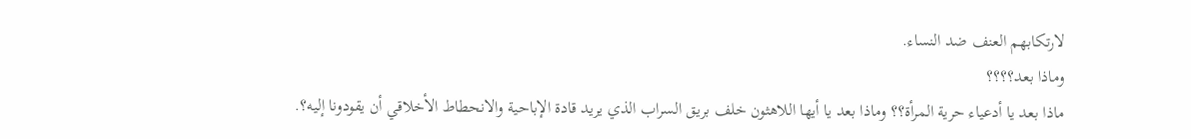لارتكابهم العنف ضد النساء.
وماذا بعد؟؟؟؟
ماذا بعد يا أدعياء حرية المرأة؟؟ وماذا بعد يا أيها اللاهثون خلف بريق السراب الذي يريد قادة الإباحية والانحطاط الأخلاقي أن يقودونا إليه؟.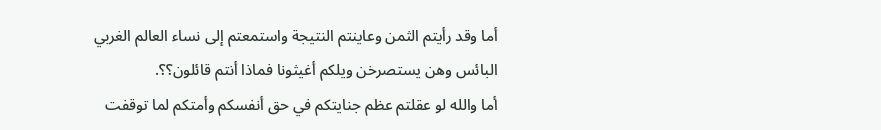أما وقد رأيتم الثمن وعاينتم النتيجة واستمعتم إلى نساء العالم الغربي البائس وهن يستصرخن ويلكم أغيثونا فماذا أنتم قائلون؟؟.
أما والله لو عقلتم عظم جنايتكم في حق أنفسكم وأمتكم لما توقفت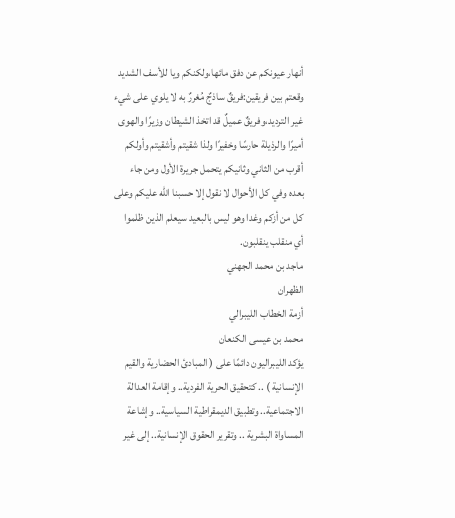أنهار عيونكم عن دفق مائها،ولكنكم ويا للأسف الشديد وقعتم بين فريقين:فريقٌ ساذجٌ مُغررٌ به لا يلوي على شيء غير الترديد،وفريقٌ عميلٌ قد اتخذ الشيطان وزيرًا والهوى أميرًا والرذيلة حارسًا وخفيرًا ولذا شقيتم وأشقيتم وأولكم أقرب من الثاني وثانيكم يتحمل جريرة الأول ومن جاء بعده وفي كل الأحوال لا نقول إلا حسبنا الله عليكم وعلى كل من أزكم وغدا وهو ليس بالبعيد سيعلم الذين ظلموا أي منقلب ينقلبون.
ماجد بن محمد الجهني
الظهران
أزمة الخطاب الليبرالي
محمد بن عيسى الكنعان
يؤكد الليبراليون دائمًا على ( المبادئ الحضارية والقيم الإنسانية ) .. كتحقيق الحرية الفردية.. وإقامة العدالة الاجتماعية.. وتطبيق الديمقراطية السياسية.. وإشاعة المساواة البشرية .. وتقرير الحقوق الإنسانية.. إلى غير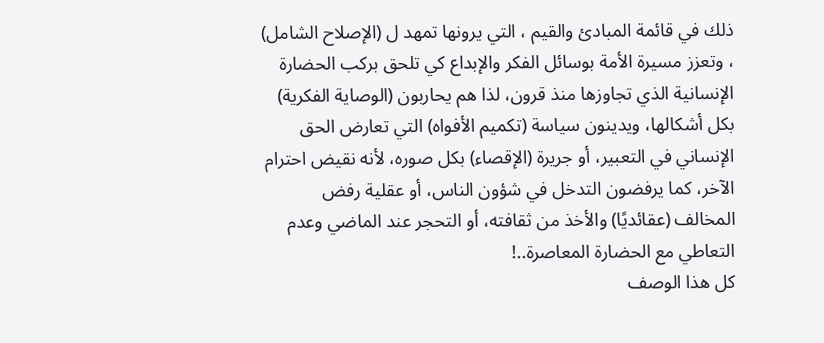ذلك في قائمة المبادئ والقيم ، التي يرونها تمهد ل (الإصلاح الشامل) ، وتعزز مسيرة الأمة بوسائل الفكر والإبداع كي تلحق بركب الحضارة الإنسانية الذي تجاوزها منذ قرون، لذا هم يحاربون (الوصاية الفكرية) بكل أشكالها، ويدينون سياسة (تكميم الأفواه) التي تعارض الحق الإنساني في التعبير، أو جريرة (الإقصاء) بكل صوره، لأنه نقيض احترام الآخر، كما يرفضون التدخل في شؤون الناس، أو عقلية رفض المخالف (عقائديًا) والأخذ من ثقافته، أو التحجر عند الماضي وعدم التعاطي مع الحضارة المعاصرة..!
كل هذا الوصف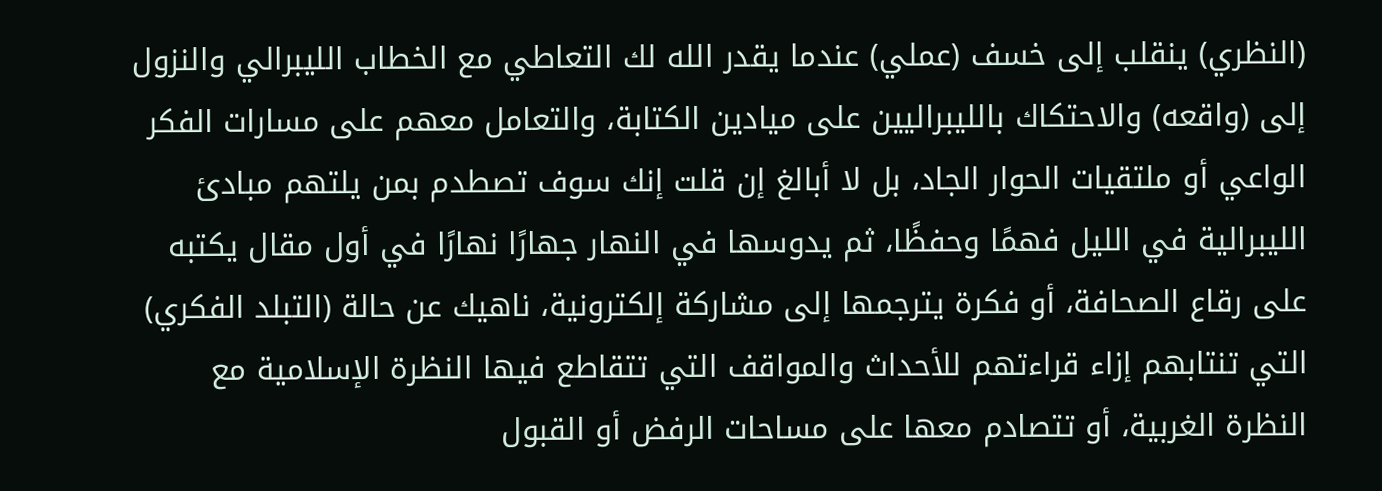(النظري) ينقلب إلى خسف (عملي) عندما يقدر الله لك التعاطي مع الخطاب الليبرالي والنزول إلى (واقعه) والاحتكاك بالليبراليين على ميادين الكتابة، والتعامل معهم على مسارات الفكر الواعي أو ملتقيات الحوار الجاد، بل لا أبالغ إن قلت إنك سوف تصطدم بمن يلتهم مبادئ الليبرالية في الليل فهمًا وحفظًا، ثم يدوسها في النهار جهارًا نهارًا في أول مقال يكتبه على رقاع الصحافة، أو فكرة يترجمها إلى مشاركة إلكترونية، ناهيك عن حالة (التبلد الفكري) التي تنتابهم إزاء قراءتهم للأحداث والمواقف التي تتقاطع فيها النظرة الإسلامية مع النظرة الغربية، أو تتصادم معها على مساحات الرفض أو القبول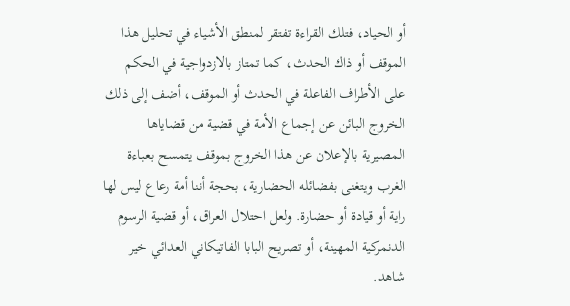أو الحياد، فتلك القراءة تفتقر لمنطق الأشياء في تحليل هذا الموقف أو ذاك الحدث، كما تمتاز بالازدواجية في الحكم على الأطراف الفاعلة في الحدث أو الموقف، أضف إلى ذلك الخروج البائن عن إجماع الأمة في قضية من قضاياها المصيرية بالإعلان عن هذا الخروج بموقف يتمسح بعباءة الغرب ويتغنى بفضائله الحضارية، بحجة أننا أمة رعاع ليس لها راية أو قيادة أو حضارة. ولعل احتلال العراق، أو قضية الرسوم الدنمركية المهينة، أو تصريح البابا الفاتيكاني العدائي خير شاهد.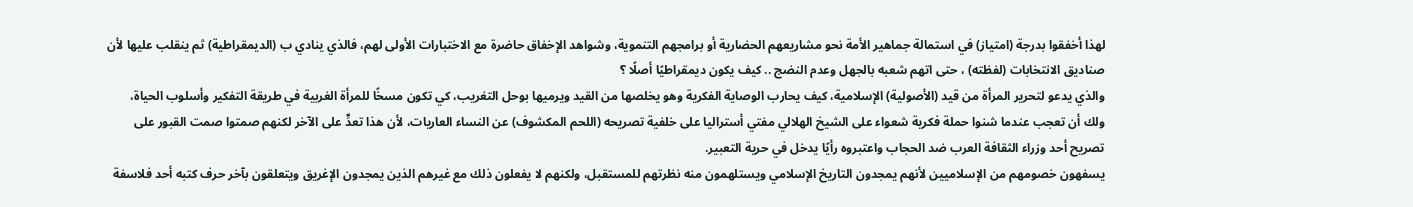لهذا أخفقوا بدرجة (امتياز) في استمالة جماهير الأمة نحو مشاريعهم الحضارية أو برامجهم التنموية، وشواهد الإخفاق حاضرة مع الاختبارات الأولى لهم، فالذي ينادي ب (الديمقراطية) ثم ينقلب عليها لأن صناديق الانتخابات (لفظته) ، حتى اتهم شعبه بالجهل وعدم النضج .. كيف يكون ديمقراطيًا أصلًا ؟
والذي يدعو لتحرير المرأة من قيد (الأصولية) الإسلامية، كيف يحارب الوصاية الفكرية وهو يخلصها من القيد ويرميها بوحل التغريب، كي تكون مسخًا للمرأة الغربية في طريقة التفكير وأسلوب الحياة، ولك أن تعجب عندما شنوا حملة فكرية شعواء على الشيخ الهلالي مفتي أستراليا على خلفية تصريحه (اللحم المكشوف) عن النساء العاريات، لأن هذا تعدٍّ على الآخر لكنهم صمتوا صمت القبور على تصريح أحد وزراء الثقافة العرب ضد الحجاب واعتبروه رأيًا يدخل في حرية التعبير.
يسفهون خصومهم من الإسلاميين لأنهم يمجدون التاريخ الإسلامي ويستلهمون منه نظرتهم للمستقبل، ولكنهم لا يفعلون ذلك مع غيرهم الذين يمجدون الإغريق ويتعلقون بآخر حرف كتبه أحد فلاسفة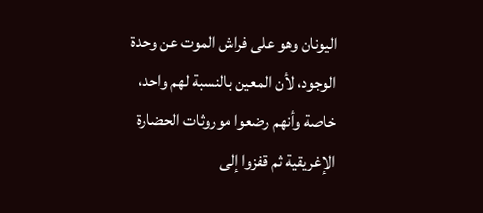اليونان وهو على فراش الموت عن وحدة الوجود، لأن المعين بالنسبة لهم واحد، خاصة وأنهم رضعوا موروثات الحضارة الإغريقية ثم قفزوا إلى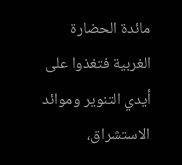مائدة الحضارة الغربية فتغذوا على أيدي التنوير وموائد الاستشراق،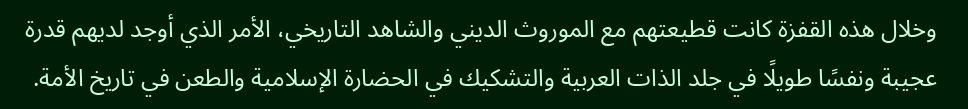وخلال هذه القفزة كانت قطيعتهم مع الموروث الديني والشاهد التاريخي، الأمر الذي أوجد لديهم قدرة عجيبة ونفسًا طويلًا في جلد الذات العربية والتشكيك في الحضارة الإسلامية والطعن في تاريخ الأمة.